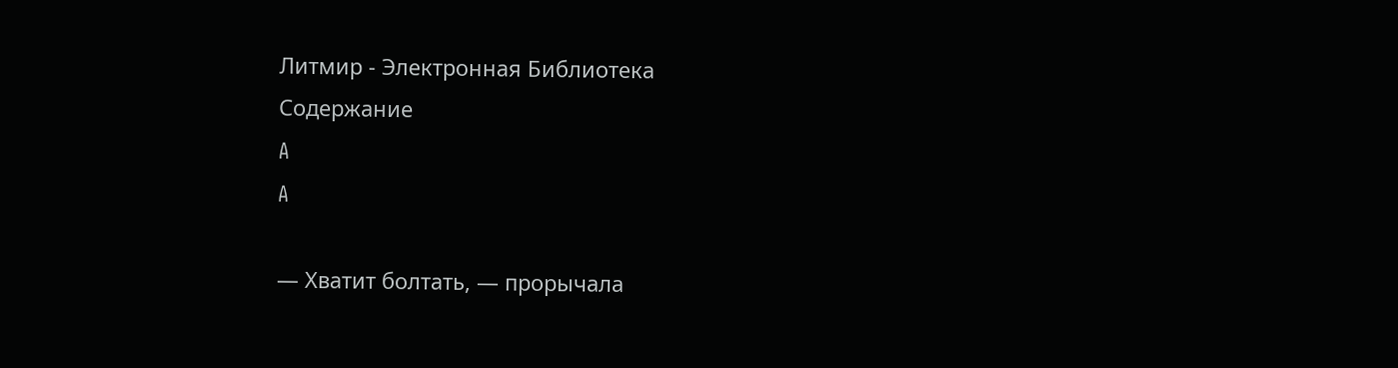Литмир - Электронная Библиотека
Содержание
A
A

— Хватит болтать, — прорычала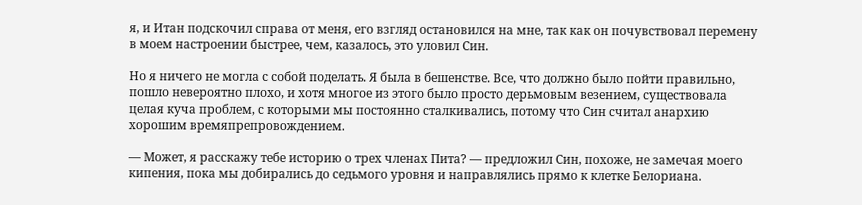я, и Итан подскочил справа от меня, его взгляд остановился на мне, так как он почувствовал перемену в моем настроении быстрее, чем, казалось, это уловил Син.

Но я ничего не могла с собой поделать. Я была в бешенстве. Все, что должно было пойти правильно, пошло невероятно плохо, и хотя многое из этого было просто дерьмовым везением, существовала целая куча проблем, с которыми мы постоянно сталкивались, потому что Син считал анархию хорошим времяпрепровождением.

— Может, я расскажу тебе историю о трех членах Пита? — предложил Син, похоже, не замечая моего кипения, пока мы добирались до седьмого уровня и направлялись прямо к клетке Белориана.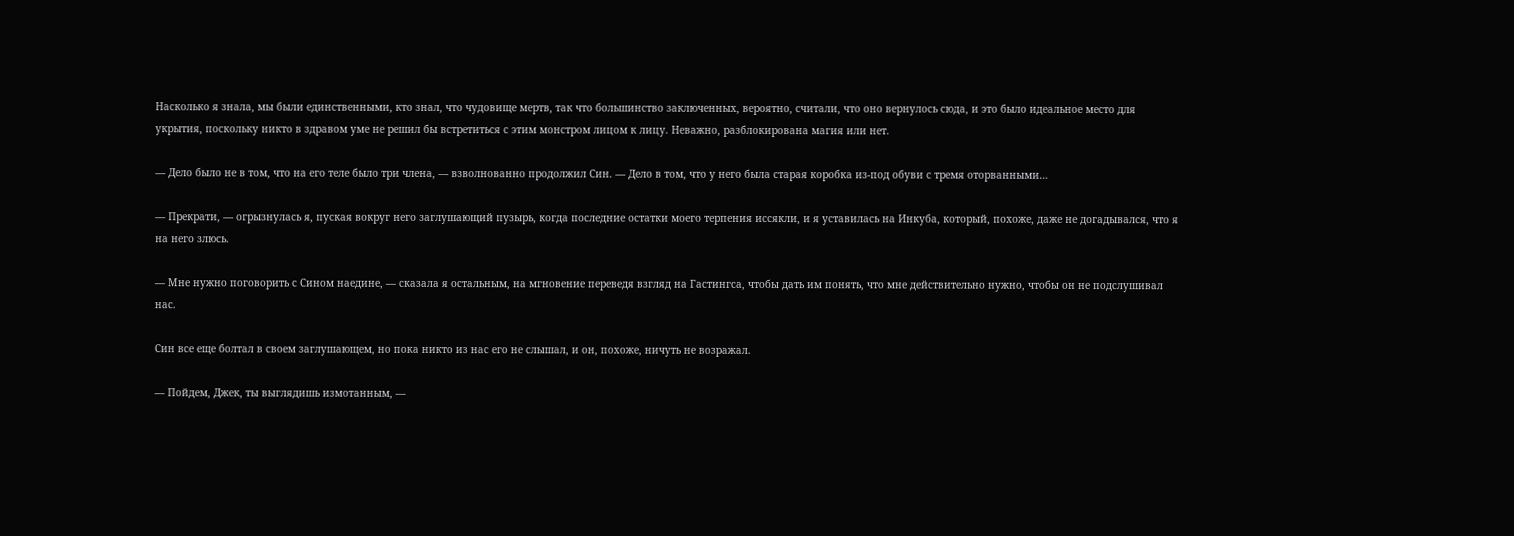Насколько я знала, мы были единственными, кто знал, что чудовище мертв, так что большинство заключенных, вероятно, считали, что оно вернулось сюда, и это было идеальное место для укрытия, поскольку никто в здравом уме не решил бы встретиться с этим монстром лицом к лицу. Неважно, разблокирована магия или нет.

— Дело было не в том, что на его теле было три члена, — взволнованно продолжил Син. — Дело в том, что у него была старая коробка из-под обуви с тремя оторванными…

— Прекрати, — огрызнулась я, пуская вокруг него заглушающий пузырь, когда последние остатки моего терпения иссякли, и я уставилась на Инкуба, который, похоже, даже не догадывался, что я на него злюсь.

— Мне нужно поговорить с Сином наедине, — сказала я остальным, на мгновение переведя взгляд на Гастингса, чтобы дать им понять, что мне действительно нужно, чтобы он не подслушивал нас.

Син все еще болтал в своем заглушающем, но пока никто из нас его не слышал, и он, похоже, ничуть не возражал.

— Пойдем, Джек, ты выглядишь измотанным, —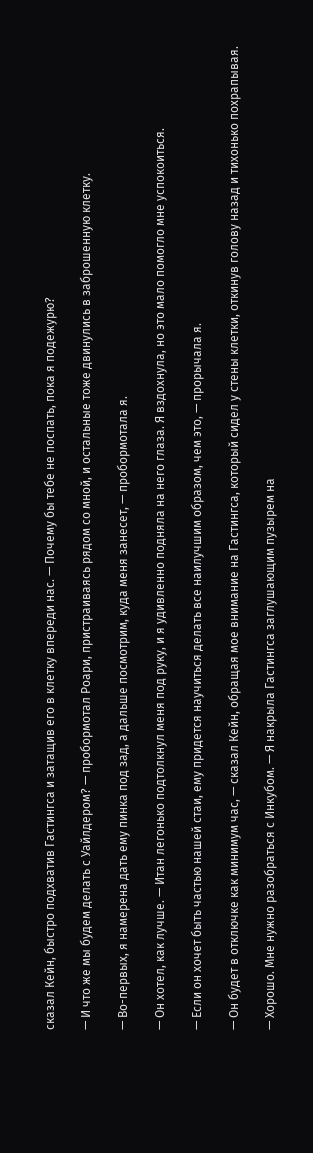сказал Кейн, быстро подхватив Гастингса и затащив его в клетку впереди нас. — Почему бы тебе не поспать, пока я подежурю?

— И что же мы будем делать с Уайлдером? — пробормотал Роари, пристраиваясь рядом со мной, и остальные тоже двинулись в заброшенную клетку.

— Во-первых, я намерена дать ему пинка под зад, а дальше посмотрим, куда меня занесет, — пробормотала я.

— Он хотел, как лучше. — Итан легонько подтолкнул меня под руку, и я удивленно подняла на него глаза. Я вздохнула, но это мало помогло мне успокоиться.

— Если он хочет быть частью нашей стаи, ему придется научиться делать все наилучшим образом, чем это, — прорычала я.

— Он будет в отключке как минимум час, — сказал Кейн, обращая мое внимание на Гастингса, который сидел у стены клетки, откинув голову назад и тихонько похрапывая.

— Хорошо. Мне нужно разобраться с Инкубом. — Я накрыла Гастингса заглушающим пузырем на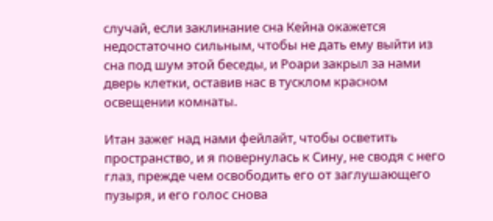случай, если заклинание сна Кейна окажется недостаточно сильным, чтобы не дать ему выйти из сна под шум этой беседы, и Роари закрыл за нами дверь клетки, оставив нас в тусклом красном освещении комнаты.

Итан зажег над нами фейлайт, чтобы осветить пространство, и я повернулась к Сину, не сводя с него глаз, прежде чем освободить его от заглушающего пузыря, и его голос снова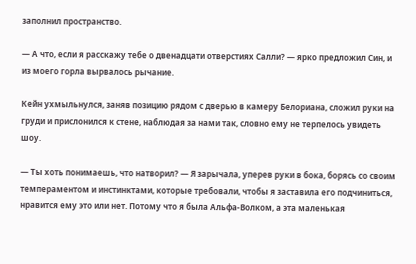заполнил пространство.

— А что, если я расскажу тебе о двенадцати отверстиях Салли? — ярко предложил Син, и из моего горла вырвалось рычание.

Кейн ухмыльнулся, заняв позицию рядом с дверью в камеру Белориана, сложил руки на груди и прислонился к стене, наблюдая за нами так, словно ему не терпелось увидеть шоу.

— Ты хоть понимаешь, что натворил? — Я зарычала, уперев руки в бока, борясь со своим темпераментом и инстинктами, которые требовали, чтобы я заставила его подчиниться, нравится ему это или нет. Потому что я была Альфа-Волком, а эта маленькая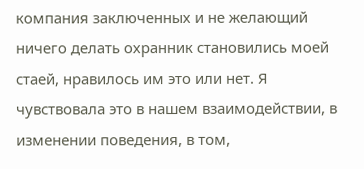компания заключенных и не желающий ничего делать охранник становились моей стаей, нравилось им это или нет. Я чувствовала это в нашем взаимодействии, в изменении поведения, в том,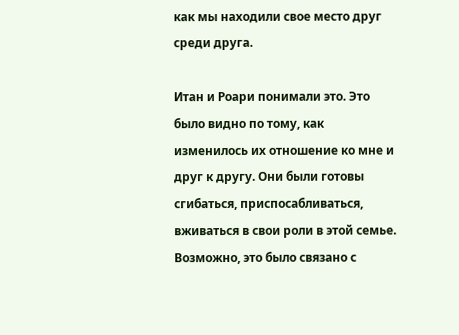как мы находили свое место друг среди друга.

Итан и Роари понимали это. Это было видно по тому, как изменилось их отношение ко мне и друг к другу. Они были готовы сгибаться, приспосабливаться, вживаться в свои роли в этой семье. Возможно, это было связано с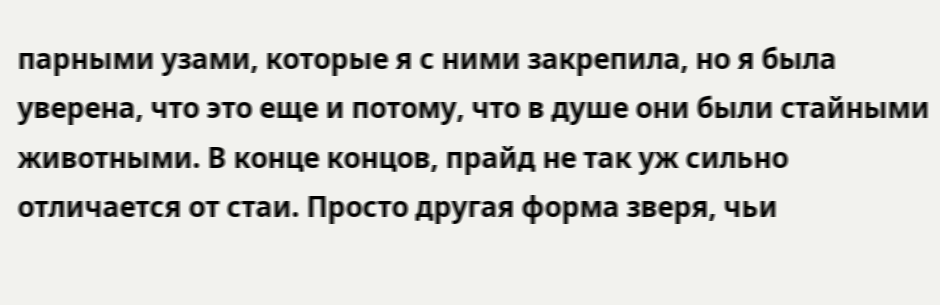парными узами, которые я с ними закрепила, но я была уверена, что это еще и потому, что в душе они были стайными животными. В конце концов, прайд не так уж сильно отличается от стаи. Просто другая форма зверя, чьи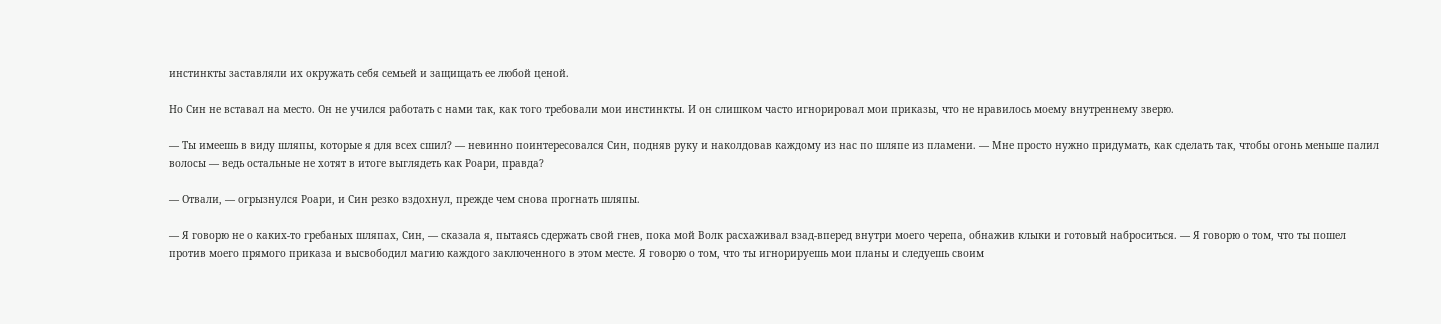инстинкты заставляли их окружать себя семьей и защищать ее любой ценой.

Но Син не вставал на место. Он не учился работать с нами так, как того требовали мои инстинкты. И он слишком часто игнорировал мои приказы, что не нравилось моему внутреннему зверю.

— Ты имеешь в виду шляпы, которые я для всех сшил? — невинно поинтересовался Син, подняв руку и наколдовав каждому из нас по шляпе из пламени. — Мне просто нужно придумать, как сделать так, чтобы огонь меньше палил волосы — ведь остальные не хотят в итоге выглядеть как Роари, правда?

— Отвали, — огрызнулся Роари, и Син резко вздохнул, прежде чем снова прогнать шляпы.

— Я говорю не о каких-то гребаных шляпах, Син, — сказала я, пытаясь сдержать свой гнев, пока мой Волк расхаживал взад-вперед внутри моего черепа, обнажив клыки и готовый наброситься. — Я говорю о том, что ты пошел против моего прямого приказа и высвободил магию каждого заключенного в этом месте. Я говорю о том, что ты игнорируешь мои планы и следуешь своим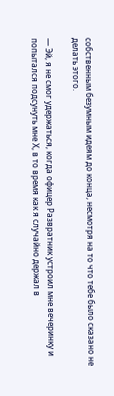собственным безумным идеям до конца, несмотря на то что тебе было сказано не делать этого.

— Эй, я не смог удержаться, когда офицер Развратник устроил мне вечеринку и попытался подсунуть мне Х, в то время как я случайно держал в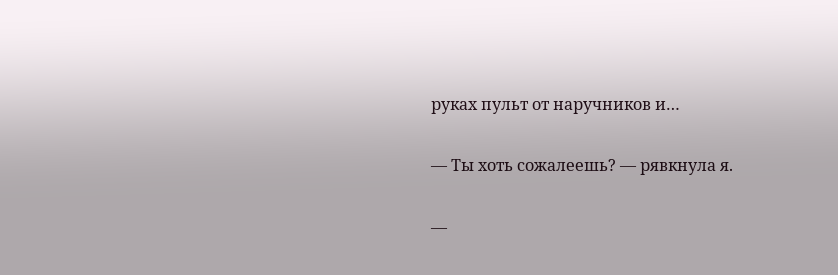руках пульт от наручников и…

— Ты хоть сожалеешь? — рявкнула я.

—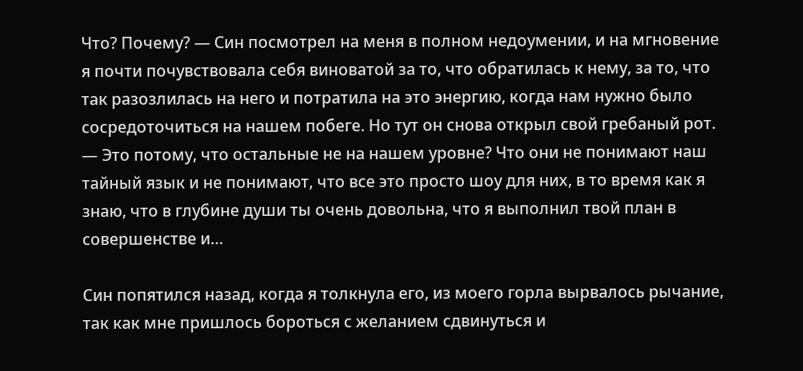Что? Почему? — Син посмотрел на меня в полном недоумении, и на мгновение я почти почувствовала себя виноватой за то, что обратилась к нему, за то, что так разозлилась на него и потратила на это энергию, когда нам нужно было сосредоточиться на нашем побеге. Но тут он снова открыл свой гребаный рот. — Это потому, что остальные не на нашем уровне? Что они не понимают наш тайный язык и не понимают, что все это просто шоу для них, в то время как я знаю, что в глубине души ты очень довольна, что я выполнил твой план в совершенстве и…

Син попятился назад, когда я толкнула его, из моего горла вырвалось рычание, так как мне пришлось бороться с желанием сдвинуться и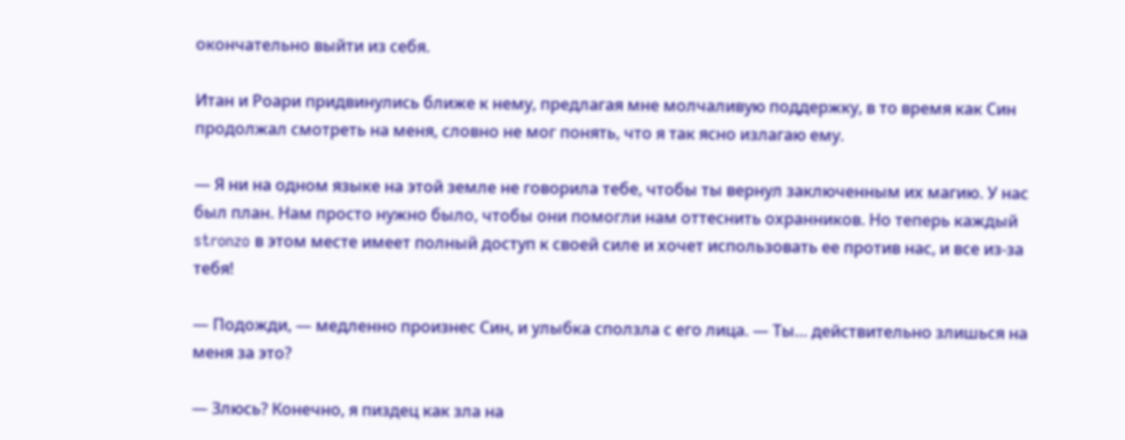окончательно выйти из себя.

Итан и Роари придвинулись ближе к нему, предлагая мне молчаливую поддержку, в то время как Син продолжал смотреть на меня, словно не мог понять, что я так ясно излагаю ему.

— Я ни на одном языке на этой земле не говорила тебе, чтобы ты вернул заключенным их магию. У нас был план. Нам просто нужно было, чтобы они помогли нам оттеснить охранников. Но теперь каждый stronzo в этом месте имеет полный доступ к своей силе и хочет использовать ее против нас, и все из-за тебя!

— Подожди, — медленно произнес Син, и улыбка сползла с его лица. — Ты… действительно злишься на меня за это?

— Злюсь? Конечно, я пиздец как зла на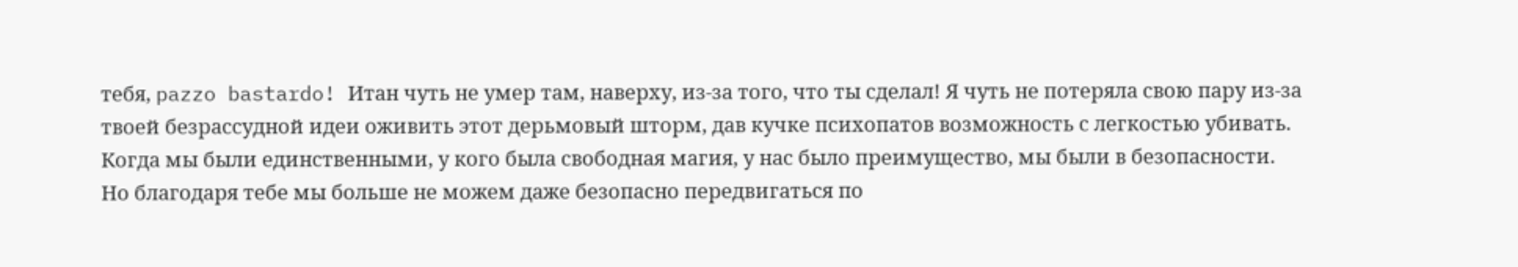тебя, pazzo bastardo! Итан чуть не умер там, наверху, из-за того, что ты сделал! Я чуть не потеряла свою пару из-за твоей безрассудной идеи оживить этот дерьмовый шторм, дав кучке психопатов возможность с легкостью убивать. Когда мы были единственными, у кого была свободная магия, у нас было преимущество, мы были в безопасности. Но благодаря тебе мы больше не можем даже безопасно передвигаться по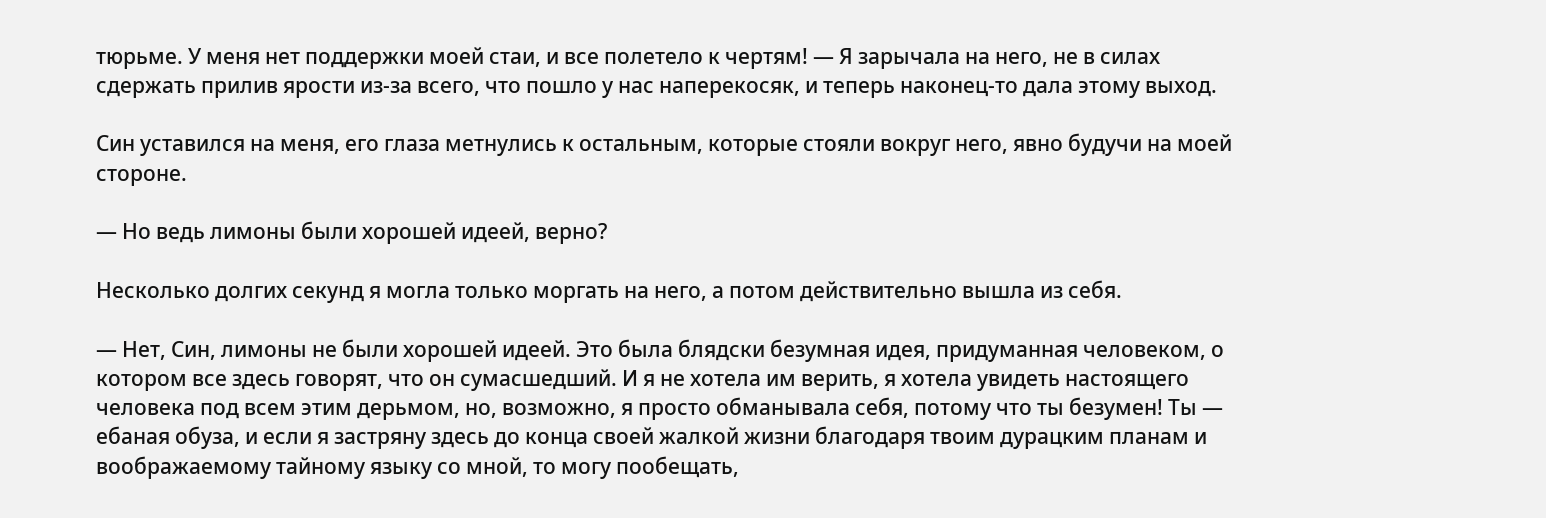тюрьме. У меня нет поддержки моей стаи, и все полетело к чертям! — Я зарычала на него, не в силах сдержать прилив ярости из-за всего, что пошло у нас наперекосяк, и теперь наконец-то дала этому выход.

Син уставился на меня, его глаза метнулись к остальным, которые стояли вокруг него, явно будучи на моей стороне.

— Но ведь лимоны были хорошей идеей, верно?

Несколько долгих секунд я могла только моргать на него, а потом действительно вышла из себя.

— Нет, Син, лимоны не были хорошей идеей. Это была блядски безумная идея, придуманная человеком, о котором все здесь говорят, что он сумасшедший. И я не хотела им верить, я хотела увидеть настоящего человека под всем этим дерьмом, но, возможно, я просто обманывала себя, потому что ты безумен! Ты — ебаная обуза, и если я застряну здесь до конца своей жалкой жизни благодаря твоим дурацким планам и воображаемому тайному языку со мной, то могу пообещать,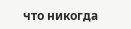что никогда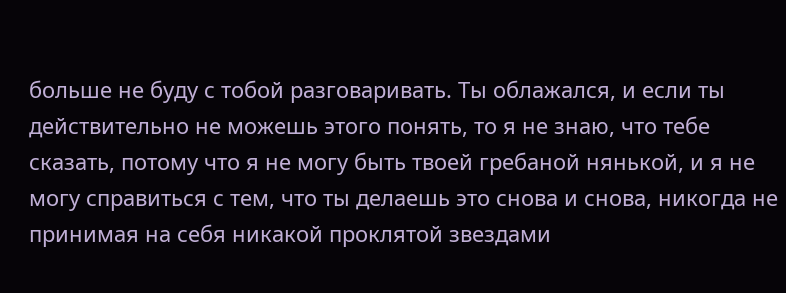больше не буду с тобой разговаривать. Ты облажался, и если ты действительно не можешь этого понять, то я не знаю, что тебе сказать, потому что я не могу быть твоей гребаной нянькой, и я не могу справиться с тем, что ты делаешь это снова и снова, никогда не принимая на себя никакой проклятой звездами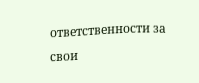ответственности за свои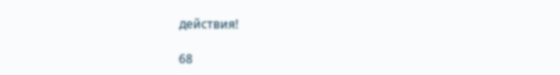действия!

68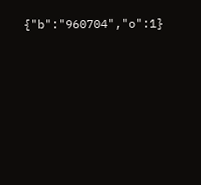{"b":"960704","o":1}